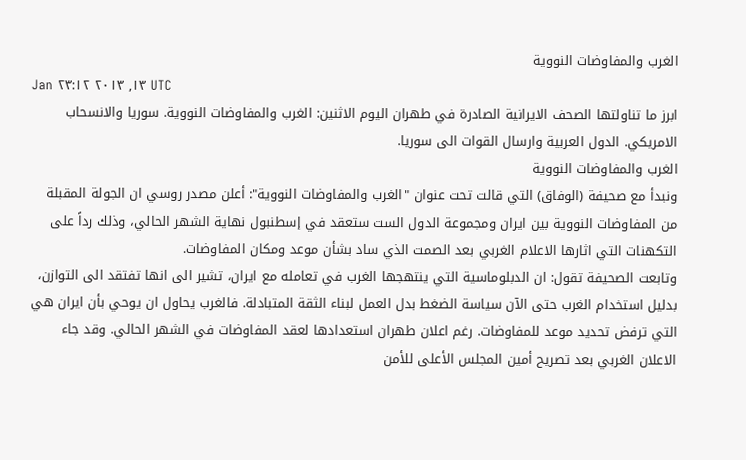الغرب والمفاوضات النووية
Jan ١٣, ٢٠١٣ ٢٣:١٢ UTC
ابرز ما تناولتها الصحف الايرانية الصادرة في طهران اليوم الاثنين: الغرب والمفاوضات النووية. سوريا والانسحاب الامريكي. الدول العربية وارسال القوات الى سوريا.
الغرب والمفاوضات النووية
ونبدأ مع صحيفة (الوفاق) التي قالت تحت عنوان "الغرب والمفاوضات النووية": أعلن مصدر روسي ان الجولة المقبلة من المفاوضات النووية بين ايران ومجموعة الدول الست ستعقد في إسطنبول نهاية الشهر الحالي، وذلك رداً على التكهنات التي اثارها الاعلام الغربي بعد الصمت الذي ساد بشأن موعد ومكان المفاوضات.
وتابعت الصحيفة تقول: ان الدبلوماسية التي ينتهجها الغرب في تعامله مع ايران، تشير الى انها تفتقد الى التوازن، بدليل استخدام الغرب حتى الآن سياسة الضغط بدل العمل لبناء الثقة المتبادلة. فالغرب يحاول ان يوحي بأن ايران هي التي ترفض تحديد موعد للمفاوضات. رغم اعلان طهران استعدادها لعقد المفاوضات في الشهر الحالي. وقد جاء الاعلان الغربي بعد تصريح أمين المجلس الأعلى للأمن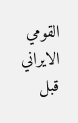القومي الايراني قبل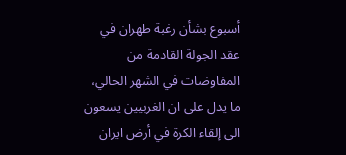أسبوع بشأن رغبة طهران في عقد الجولة القادمة من المفاوضات في الشهر الحالي، ما يدل على ان الغربيين يسعون الى إلقاء الكرة في أرض ايران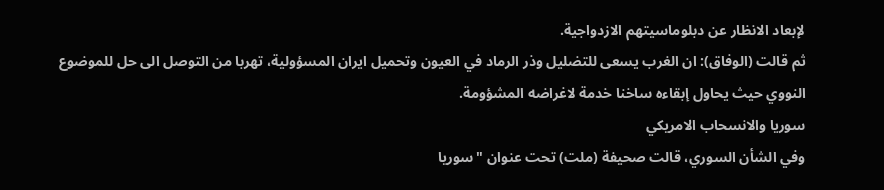لإبعاد الانظار عن دبلوماسيتهم الازدواجية.
ثم قالت (الوفاق): ان الغرب يسعى للتضليل وذر الرماد في العيون وتحميل ايران المسؤولية، تهربا من التوصل الى حل للموضوع النووي حيث يحاول إبقاءه ساخنا خدمة لاغراضه المشؤومة.
سوريا والانسحاب الامريكي
وفي الشأن السوري، قالت صحيفة (ملت) تحت عنوان "سوريا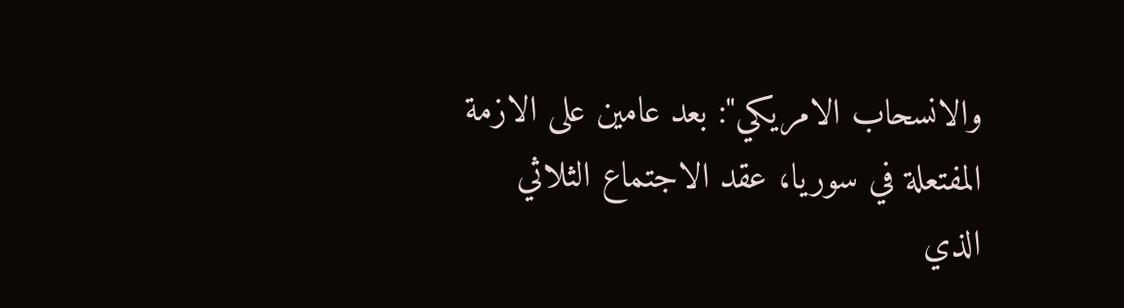والانسحاب الامريكي": بعد عامين على الازمة المفتعلة في سوريا، عقد الاجتماع الثلاثي الذي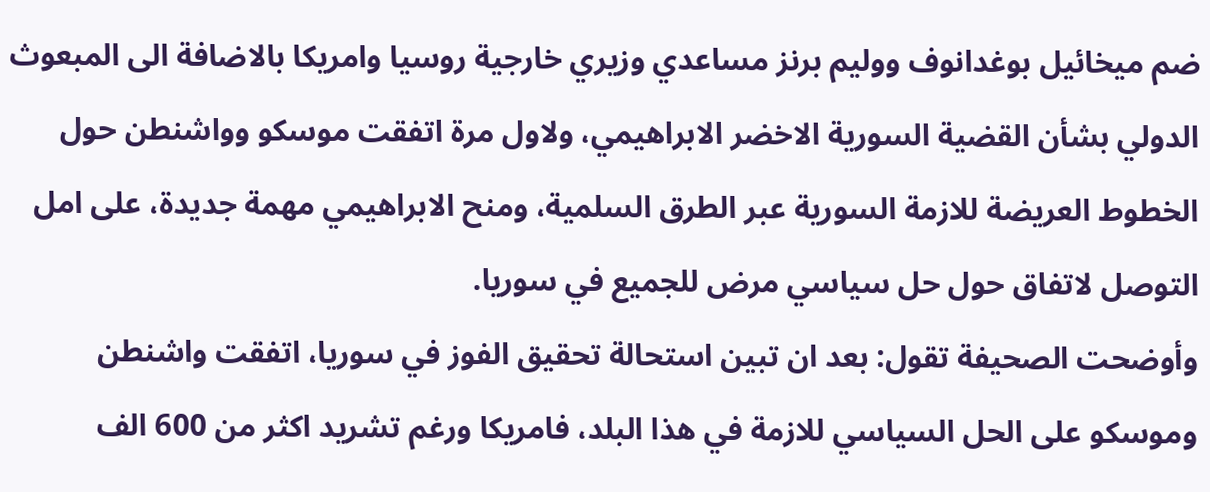ضم ميخائيل بوغدانوف ووليم برنز مساعدي وزيري خارجية روسيا وامريكا بالاضافة الى المبعوث الدولي بشأن القضية السورية الاخضر الابراهيمي، ولاول مرة اتفقت موسكو وواشنطن حول الخطوط العريضة للازمة السورية عبر الطرق السلمية، ومنح الابراهيمي مهمة جديدة، على امل التوصل لاتفاق حول حل سياسي مرض للجميع في سوريا.
وأوضحت الصحيفة تقول: بعد ان تبين استحالة تحقيق الفوز في سوريا، اتفقت واشنطن وموسكو على الحل السياسي للازمة في هذا البلد، فامريكا ورغم تشريد اكثر من 600 الف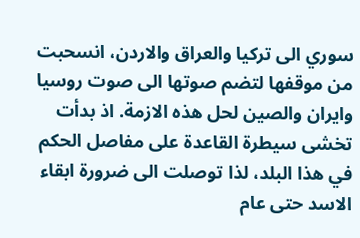سوري الى تركيا والعراق والاردن، انسحبت من موقفها لتضم صوتها الى صوت روسيا وايران والصين لحل هذه الازمة. اذ بدأت تخشى سيطرة القاعدة على مفاصل الحكم في هذا البلد، لذا توصلت الى ضرورة ابقاء الاسد حتى عام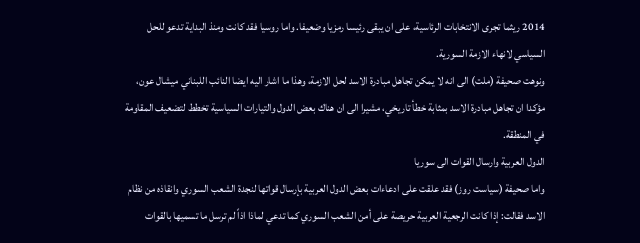2014 ريثما تجرى الانتخابات الرئاسية، على ان يبقى رئيسا رمزيا وضعيفا. واما روسيا فقد كانت ومنذ البداية تدعو للحل السياسي لانهاء الازمة السورية.
ونوهت صحيفة (ملت) الى انه لا يمكن تجاهل مبادرة الاسد لحل الازمة، وهذا ما اشار اليه ايضا النائب اللبناني ميشال عون، مؤكدا ان تجاهل مبادرة الاسد بمثابة خطأ تاريخي، مشيرا الى ان هناك بعض الدول والتيارات السياسية تخطط لتضعيف المقاومة في المنطقة.
الدول العربية وارسال القوات الى سوريا
واما صحيفة (سياست روز) فقد علقت على ادعاءات بعض الدول العربية بإرسال قواتها لنجدة الشعب السوري وانقاذه من نظام الاسد فقالت: إذا كانت الرجعية العربية حريصة على أمن الشعب السوري كما تدعي لماذا اذاً لم ترسل ما تسميها بالقوات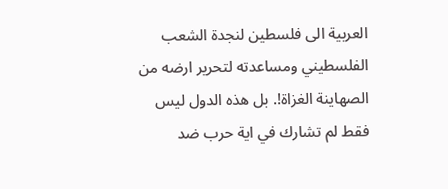العربية الى فلسطين لنجدة الشعب الفلسطيني ومساعدته لتحرير ارضه من الصهاينة الغزاة!. بل هذه الدول ليس فقط لم تشارك في اية حرب ضد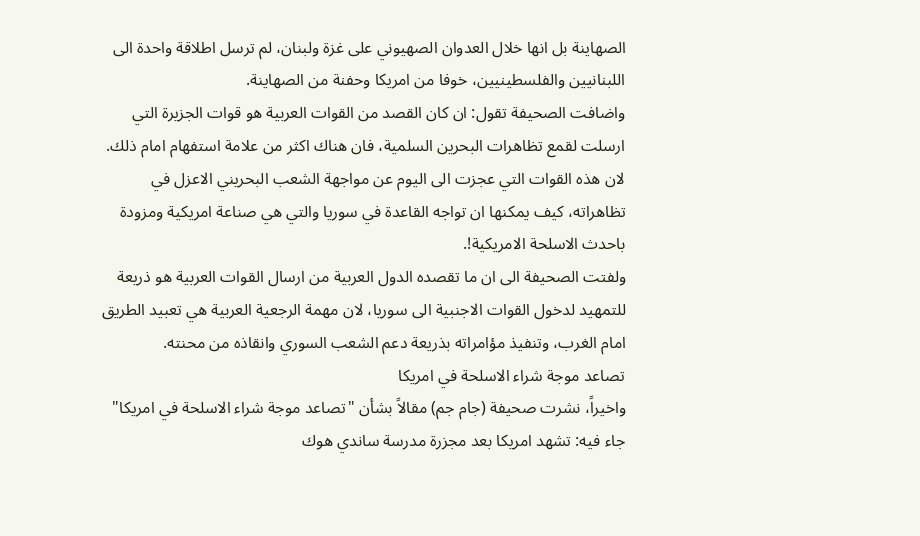الصهاينة بل انها خلال العدوان الصهيوني على غزة ولبنان، لم ترسل اطلاقة واحدة الى اللبنانيين والفلسطينيين، خوفا من امريكا وحفنة من الصهاينة.
واضافت الصحيفة تقول: ان كان القصد من القوات العربية هو قوات الجزيرة التي ارسلت لقمع تظاهرات البحرين السلمية، فان هناك اكثر من علامة استفهام امام ذلك. لان هذه القوات التي عجزت الى اليوم عن مواجهة الشعب البحريني الاعزل في تظاهراته، كيف يمكنها ان تواجه القاعدة في سوريا والتي هي صناعة امريكية ومزودة باحدث الاسلحة الامريكية!.
ولفتت الصحيفة الى ان ما تقصده الدول العربية من ارسال القوات العربية هو ذريعة للتمهيد لدخول القوات الاجنبية الى سوريا، لان مهمة الرجعية العربية هي تعبيد الطريق امام الغرب، وتنفيذ مؤامراته بذريعة دعم الشعب السوري وانقاذه من محنته.
تصاعد موجة شراء الاسلحة في امريكا
واخيراً، نشرت صحيفة (جام جم) مقالاً بشأن "تصاعد موجة شراء الاسلحة في امريكا" جاء فيه: تشهد امريكا بعد مجزرة مدرسة ساندي هوك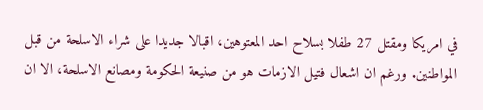في امريكا ومقتل 27 طفلا بسلاح احد المعتوهين، اقبالا جديدا على شراء الاسلحة من قبل المواطنين. ورغم ان اشعال فتيل الازمات هو من صنيعة الحكومة ومصانع الاسلحة، الا ان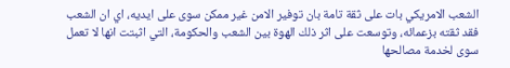الشعب الامريكي بات على ثقة تامة بان توفير الامن غير ممكن سوى على ايديه، اي ان الشعب فقد ثقته بزعمائه، وتوسعت على اثر ذلك الهوة بين الشعب والحكومة، التي اثبتت انها لا تعمل سوى لخدمة مصالحها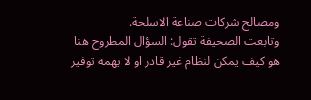ومصالح شركات صناعة الاسلحة.
وتابعت الصحيفة تقول: السؤال المطروح هنا هو كيف يمكن لنظام غير قادر او لا يهمه توفير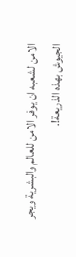الامن لشعبه ان يوفر الامن للعالم والبشرية ويجر الجيوش بهذه الذريعة!.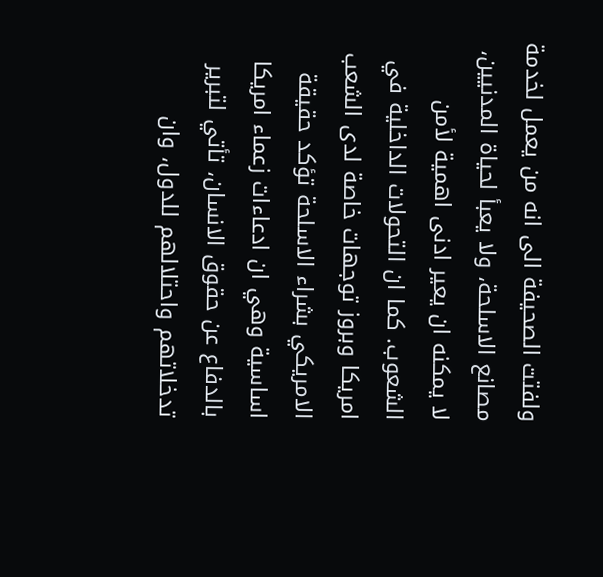ولفتت الصحيفة الى انه من يعمل لخدمة مصانع الاسلحة، ولا يعبأ لحياة المدنيين، لا يمكنه ان يعير ادنى اهمية لأمن الشعوب. كما ان التحولات الداخلية في امريكا وبروز توجهات خاصة لدى الشعب الامريكي بشراء الاسلحة تؤكد حقيقة اساسية وهي ان ادعاءات زعماء امريكا بالدفاع عن حقوق الانسان، تأتي لتبرير تدخلاتهم واحتلالهم للدول، وان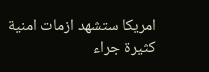امريكا ستشهد ازمات امنية كثيرة جراء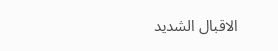الاقبال الشديد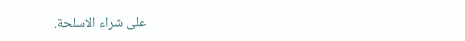على شراء الاسلحة.